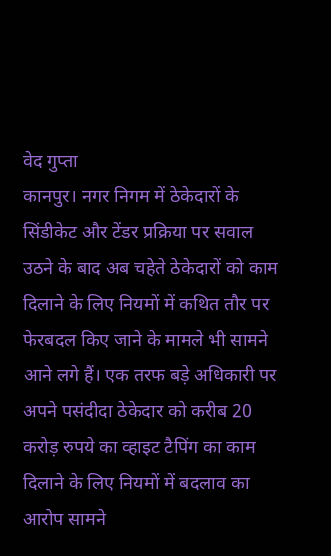वेद गुप्ता
कानपुर। नगर निगम में ठेकेदारों के सिंडीकेट और टेंडर प्रक्रिया पर सवाल उठने के बाद अब चहेते ठेकेदारों को काम दिलाने के लिए नियमों में कथित तौर पर फेरबदल किए जाने के मामले भी सामने आने लगे हैं। एक तरफ बड़े अधिकारी पर अपने पसंदीदा ठेकेदार को करीब 20 करोड़ रुपये का व्हाइट टैपिंग का काम दिलाने के लिए नियमों में बदलाव का आरोप सामने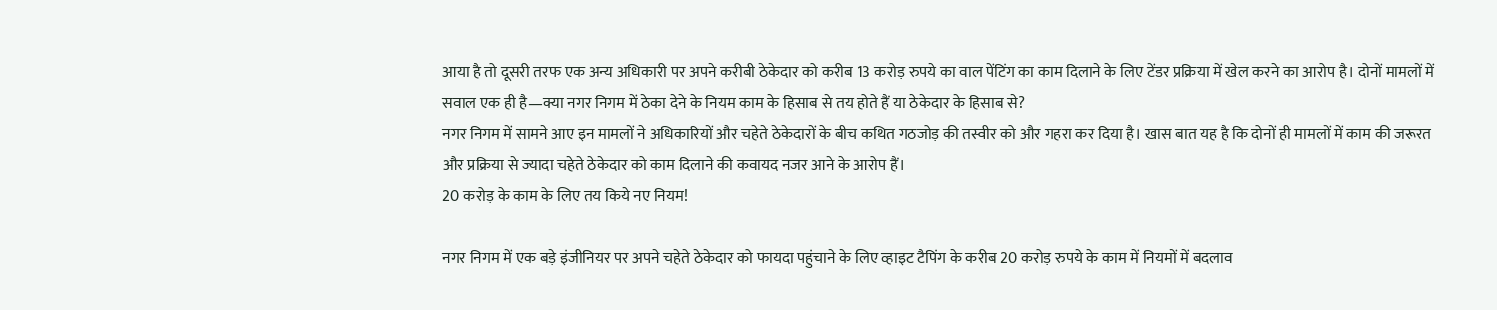आया है तो दूसरी तरफ एक अन्य अधिकारी पर अपने करीबी ठेकेदार को करीब 13 करोड़ रुपये का वाल पेंटिंग का काम दिलाने के लिए टेंडर प्रक्रिया में खेल करने का आरोप है। दोनों मामलों में सवाल एक ही है—क्या नगर निगम में ठेका देने के नियम काम के हिसाब से तय होते हैं या ठेकेदार के हिसाब से?
नगर निगम में सामने आए इन मामलों ने अधिकारियों और चहेते ठेकेदारों के बीच कथित गठजोड़ की तस्वीर को और गहरा कर दिया है। खास बात यह है कि दोनों ही मामलों में काम की जरूरत और प्रक्रिया से ज्यादा चहेते ठेकेदार को काम दिलाने की कवायद नजर आने के आरोप हैं।
20 करोड़ के काम के लिए तय किये नए नियम!

नगर निगम में एक बड़े इंजीनियर पर अपने चहेते ठेकेदार को फायदा पहुंचाने के लिए व्हाइट टैपिंग के करीब 20 करोड़ रुपये के काम में नियमों में बदलाव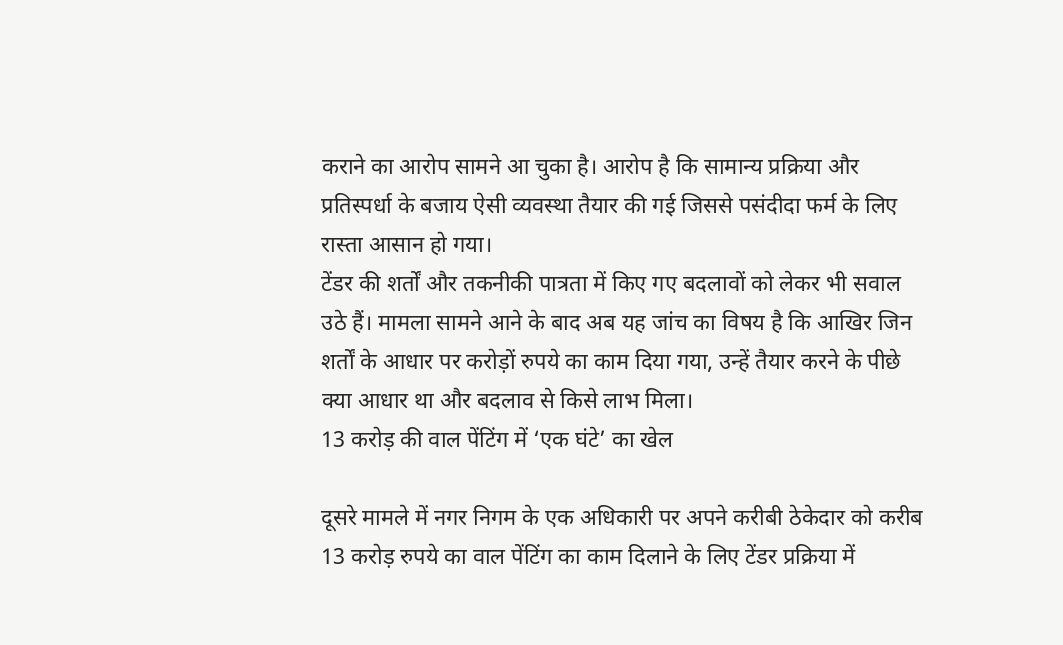कराने का आरोप सामने आ चुका है। आरोप है कि सामान्य प्रक्रिया और प्रतिस्पर्धा के बजाय ऐसी व्यवस्था तैयार की गई जिससे पसंदीदा फर्म के लिए रास्ता आसान हो गया।
टेंडर की शर्तों और तकनीकी पात्रता में किए गए बदलावों को लेकर भी सवाल उठे हैं। मामला सामने आने के बाद अब यह जांच का विषय है कि आखिर जिन शर्तों के आधार पर करोड़ों रुपये का काम दिया गया, उन्हें तैयार करने के पीछे क्या आधार था और बदलाव से किसे लाभ मिला।
13 करोड़ की वाल पेंटिंग में ‘एक घंटे’ का खेल

दूसरे मामले में नगर निगम के एक अधिकारी पर अपने करीबी ठेकेदार को करीब 13 करोड़ रुपये का वाल पेंटिंग का काम दिलाने के लिए टेंडर प्रक्रिया में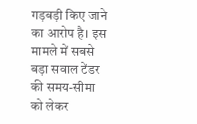गड़बड़ी किए जाने का आरोप है। इस मामले में सबसे बड़ा सवाल टेंडर की समय-सीमा को लेकर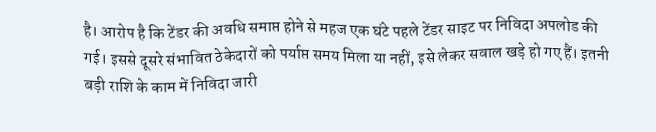है। आरोप है कि टेंडर की अवधि समाप्त होने से महज एक घंटे पहले टेंडर साइट पर निविदा अपलोड की गई। इससे दूसरे संभावित ठेकेदारों को पर्याप्त समय मिला या नहीं, इसे लेकर सवाल खड़े हो गए हैं। इतनी बड़ी राशि के काम में निविदा जारी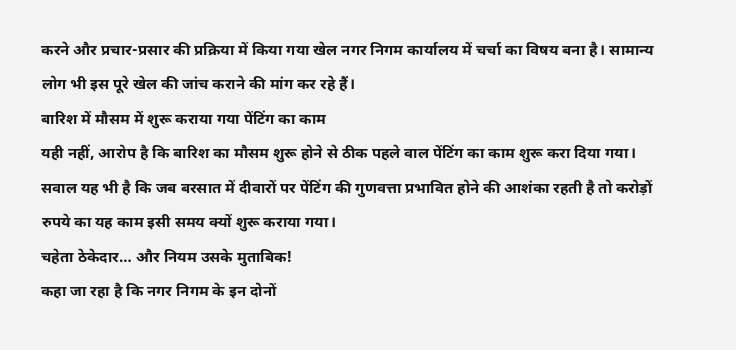करने और प्रचार-प्रसार की प्रक्रिया में किया गया खेल नगर निगम कार्यालय में चर्चा का विषय बना है। सामान्य लोग भी इस पूरे खेल की जांच कराने की मांग कर रहे हैं।
बारिश में मौसम में शुरू कराया गया पेंटिंग का काम
यही नहीं, आरोप है कि बारिश का मौसम शुरू होने से ठीक पहले वाल पेंटिंग का काम शुरू करा दिया गया। सवाल यह भी है कि जब बरसात में दीवारों पर पेंटिंग की गुणवत्ता प्रभावित होने की आशंका रहती है तो करोड़ों रुपये का यह काम इसी समय क्यों शुरू कराया गया।
चहेता ठेकेदार… और नियम उसके मुताबिक!
कहा जा रहा है कि नगर निगम के इन दोनों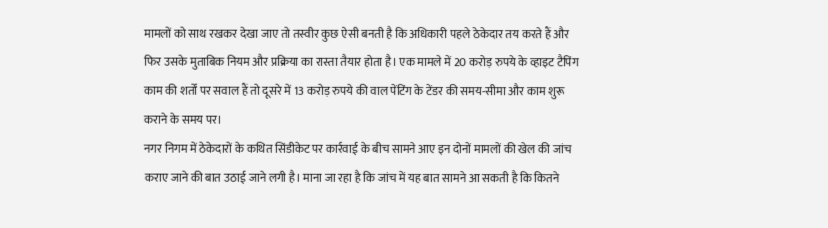मामलों को साथ रखकर देखा जाए तो तस्वीर कुछ ऐसी बनती है कि अधिकारी पहले ठेकेदार तय करते हैं और फिर उसके मुताबिक नियम और प्रक्रिया का रास्ता तैयार होता है। एक मामले में 20 करोड़ रुपये के व्हाइट टैपिंग काम की शर्तों पर सवाल हैं तो दूसरे में 13 करोड़ रुपये की वाल पेंटिंग के टेंडर की समय-सीमा और काम शुरू कराने के समय पर।
नगर निगम में ठेकेदारों के कथित सिंडीकेट पर कार्रवाई के बीच सामने आए इन दोनों मामलों की खेल की जांच कराए जाने की बात उठाई जाने लगी है। माना जा रहा है कि जांच में यह बात सामने आ सकती है कि कितने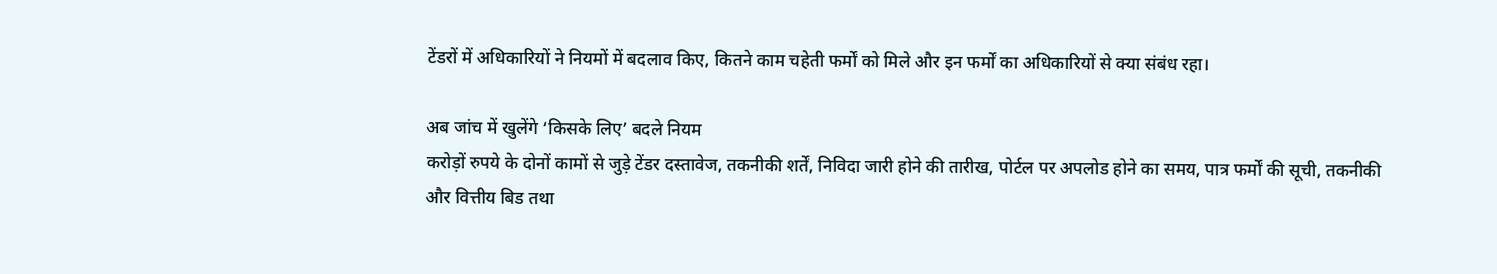टेंडरों में अधिकारियों ने नियमों में बदलाव किए, कितने काम चहेती फर्मों को मिले और इन फर्मों का अधिकारियों से क्या संबंध रहा।

अब जांच में खुलेंगे ‘किसके लिए’ बदले नियम
करोड़ों रुपये के दोनों कामों से जुड़े टेंडर दस्तावेज, तकनीकी शर्तें, निविदा जारी होने की तारीख, पोर्टल पर अपलोड होने का समय, पात्र फर्मों की सूची, तकनीकी और वित्तीय बिड तथा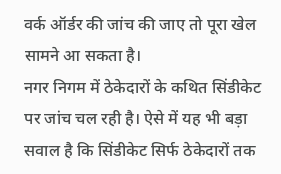वर्क ऑर्डर की जांच की जाए तो पूरा खेल सामने आ सकता है।
नगर निगम में ठेकेदारों के कथित सिंडीकेट पर जांच चल रही है। ऐसे में यह भी बड़ा सवाल है कि सिंडीकेट सिर्फ ठेकेदारों तक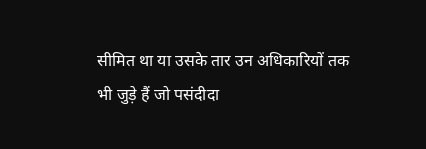सीमित था या उसके तार उन अधिकारियों तक भी जुड़े हैं जो पसंदीदा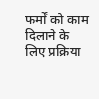फर्मों को काम दिलाने के लिए प्रक्रिया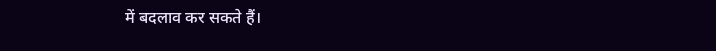में बदलाव कर सकते हैं।